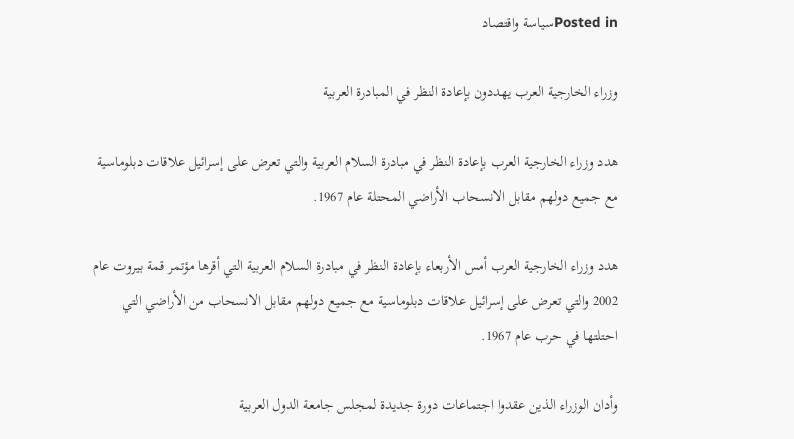Posted inسياسة واقتصاد

وزراء الخارجية العرب يهددون بإعادة النظر في المبادرة العربية

هدد وزراء الخارجية العرب بإعادة النظر في مبادرة السلام العربية والتي تعرض على إسرائيل علاقات دبلوماسية مع جميع دولهم مقابل الانسحاب الأراضي المحتلة عام 1967.

هدد وزراء الخارجية العرب أمس الأربعاء بإعادة النظر في مبادرة السلام العربية التي أقرها مؤتمر قمة بيروت عام 2002 والتي تعرض على إسرائيل علاقات دبلوماسية مع جميع دولهم مقابل الانسحاب من الأراضي التي احتلتها في حرب عام 1967.

وأدان الوزراء الذين عقدوا اجتماعات دورة جديدة لمجلس جامعة الدول العربية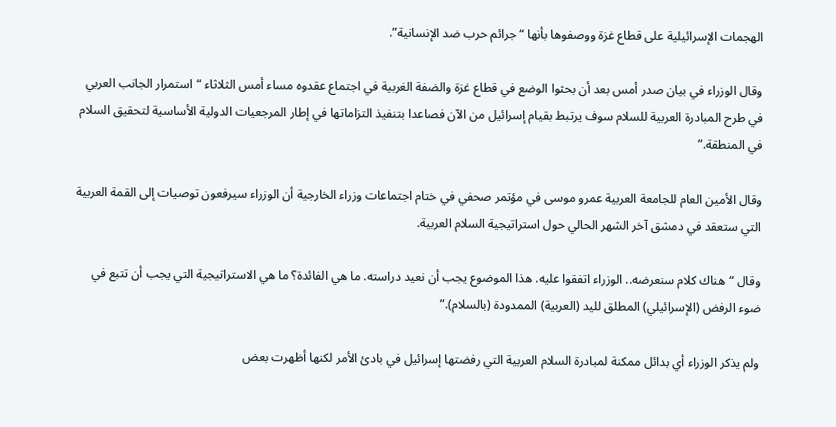الهجمات الإسرائيلية على قطاع غزة ووصفوها بأنها “جرائم حرب ضد الإنسانية”.

وقال الوزراء في بيان صدر أمس بعد أن بحثوا الوضع في قطاع غزة والضفة الغربية في اجتماع عقدوه مساء أمس الثلاثاء “استمرار الجانب العربي في طرح المبادرة العربية للسلام سوف يرتبط بقيام إسرائيل من الآن فصاعدا بتنفيذ التزاماتها في إطار المرجعيات الدولية الأساسية لتحقيق السلام في المنطقة.”

وقال الأمين العام للجامعة العربية عمرو موسى في مؤتمر صحفي في ختام اجتماعات وزراء الخارجية أن الوزراء سيرفعون توصيات إلى القمة العربية التي ستعقد في دمشق آخر الشهر الحالي حول استراتيجية السلام العربية.

وقال “هناك كلام سنعرضه.. الوزراء اتفقوا عليه. هذا الموضوع يجب أن نعيد دراسته. ما هي الفائدة؟ ما هي الاستراتيجية التي يجب أن تتبع في ضوء الرفض (الإسرائيلي) المطلق لليد (العربية) الممدودة (بالسلام).”

ولم يذكر الوزراء أي بدائل ممكنة لمبادرة السلام العربية التي رفضتها إسرائيل في بادئ الأمر لكنها أظهرت بعض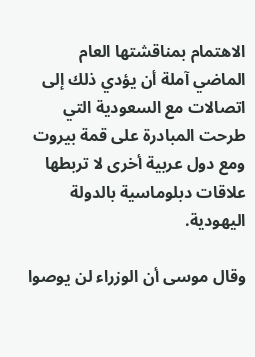الاهتمام بمناقشتها العام الماضي آملة أن يؤدي ذلك إلى اتصالات مع السعودية التي طرحت المبادرة على قمة بيروت ومع دول عربية أخرى لا تربطها علاقات دبلوماسية بالدولة اليهودية.

وقال موسى أن الوزراء لن يوصوا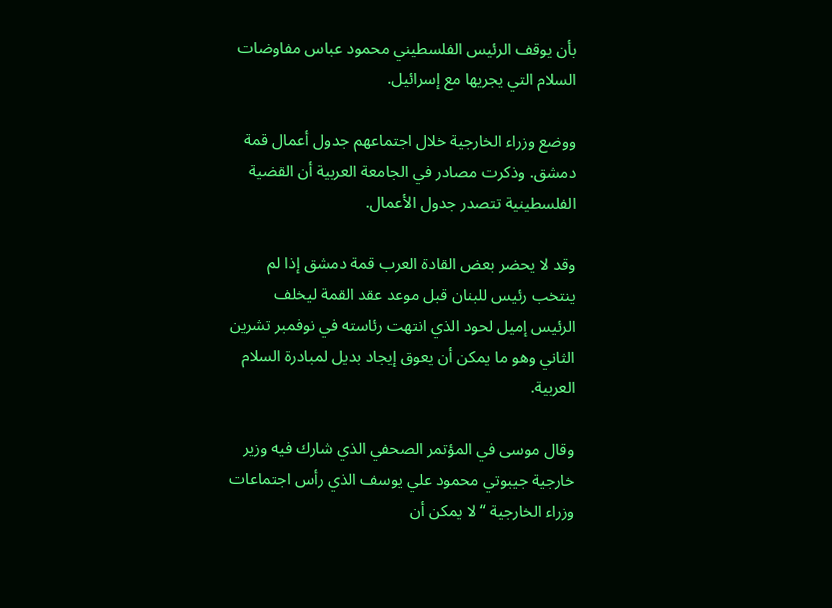بأن يوقف الرئيس الفلسطيني محمود عباس مفاوضات السلام التي يجريها مع إسرائيل.

ووضع وزراء الخارجية خلال اجتماعهم جدول أعمال قمة دمشق. وذكرت مصادر في الجامعة العربية أن القضية الفلسطينية تتصدر جدول الأعمال.

وقد لا يحضر بعض القادة العرب قمة دمشق إذا لم ينتخب رئيس للبنان قبل موعد عقد القمة ليخلف الرئيس إميل لحود الذي انتهت رئاسته في نوفمبر تشرين الثاني وهو ما يمكن أن يعوق إيجاد بديل لمبادرة السلام العربية.

وقال موسى في المؤتمر الصحفي الذي شارك فيه وزير خارجية جيبوتي محمود علي يوسف الذي رأس اجتماعات وزراء الخارجية “لا يمكن أن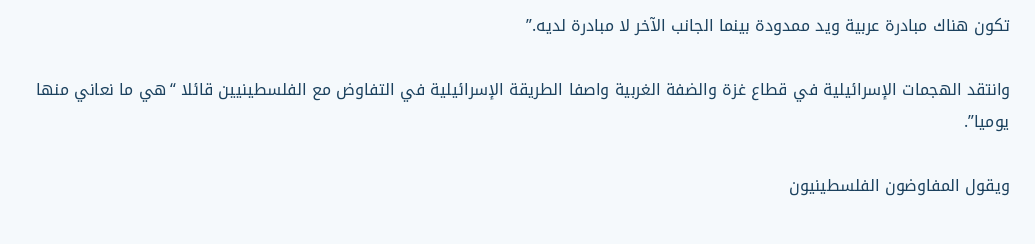تكون هناك مبادرة عربية ويد ممدودة بينما الجانب الآخر لا مبادرة لديه.”

وانتقد الهجمات الإسرائيلية في قطاع غزة والضفة الغربية واصفا الطريقة الإسرائيلية في التفاوض مع الفلسطينيين قائلا “هي ما نعاني منها يوميا”.

ويقول المفاوضون الفلسطينيون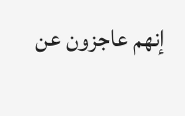إنهم عاجزون عن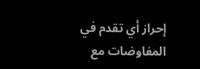إحراز أي تقدم في المفاوضات مع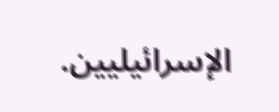الإسرائيليين.